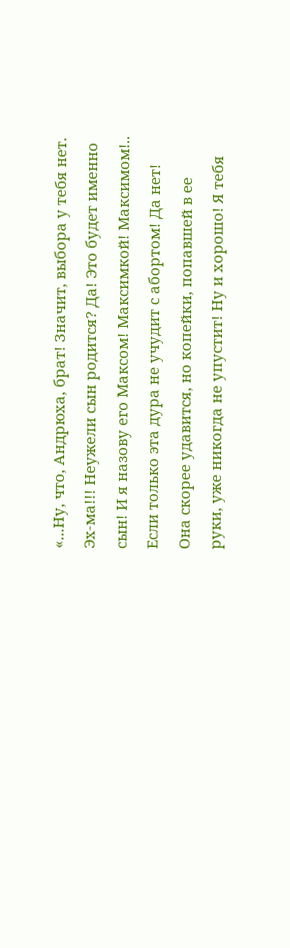«...Ну, что, Андрюха, брат! Значит, выбора у тебя нет. Эх-ма!!! Неужели сын родится? Да! Это будет именно сын! И я назову его Максом! Максимкой! Максимом!.. Если только эта дура не учудит с абортом! Да нет! Она скорее удавится, но копейки, попавшей в ее руки, уже никогда не упустит! Ну и хорошо! Я тебя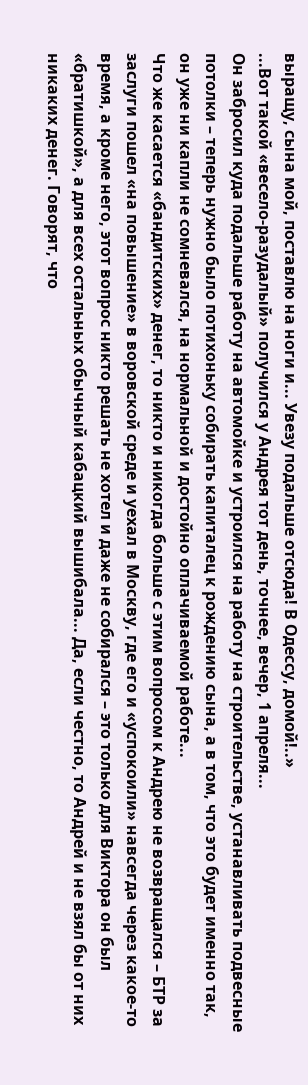выращу, сына мой, поставлю на ноги и... Увезу подальше отсюда! В Одессу, домой!..»
...Вот такой «весело-разудалый» получился у Андрея тот день, точнее, вечер, 1 апреля...
Он забросил куда подальше работу на автомойке и устроился на работу на строительстве, устанавливать подвесные потолки – теперь нужно было потихоньку собирать капиталец к рождению сына, а в том, что это будет именно так, он уже ни капли не сомневался, на нормальной и достойно оплачиваемой работе...
Что же касается «бандитских» денег, то никто и никогда больше с этим вопросом к Андрею не возвращался – БТР за заслуги пошел «на повышение» в воровской среде и уехал в Москву, где его и «успокоили» навсегда через какое-то время, а кроме него, этот вопрос никто решать не хотел и даже не собирался – это только для Виктора он был «братишкой», а для всех остальных обычный кабацкий вышибала... Да, если честно, то Андрей и не взял бы от них никаких денег. Говорят, что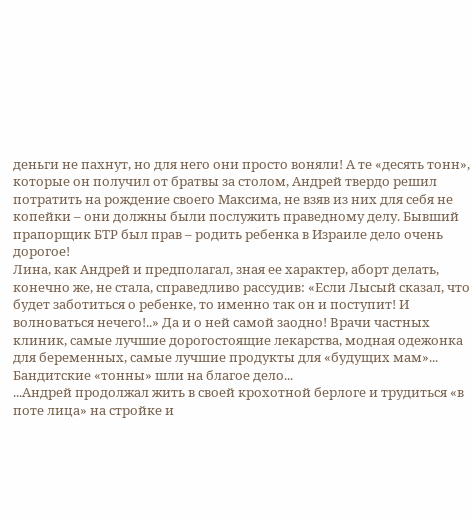деньги не пахнут, но для него они просто воняли! А те «десять тонн», которые он получил от братвы за столом, Андрей твердо решил потратить на рождение своего Максима, не взяв из них для себя не копейки – они должны были послужить праведному делу. Бывший прапорщик БТР был прав – родить ребенка в Израиле дело очень дорогое!
Лина, как Андрей и предполагал, зная ее характер, аборт делать, конечно же, не стала, справедливо рассудив: «Если Лысый сказал, что будет заботиться о ребенке, то именно так он и поступит! И волноваться нечего!..» Да и о ней самой заодно! Врачи частных клиник, самые лучшие дорогостоящие лекарства, модная одежонка для беременных, самые лучшие продукты для «будущих мам»... Бандитские «тонны» шли на благое дело...
...Андрей продолжал жить в своей крохотной берлоге и трудиться «в поте лица» на стройке и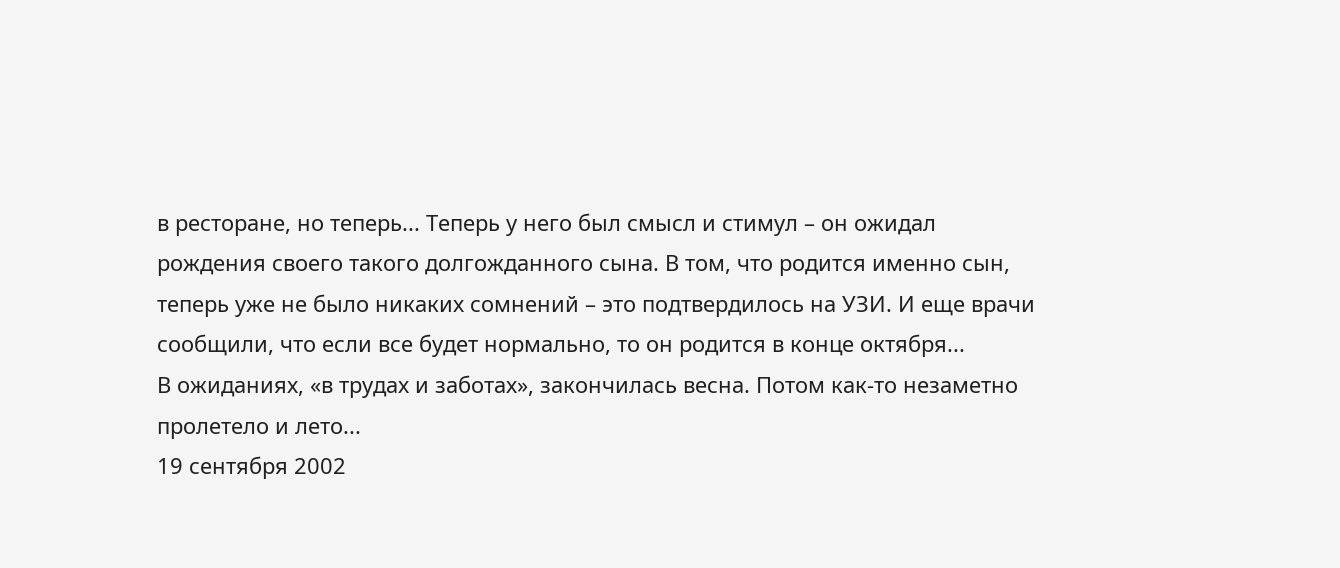в ресторане, но теперь... Теперь у него был смысл и стимул – он ожидал рождения своего такого долгожданного сына. В том, что родится именно сын, теперь уже не было никаких сомнений – это подтвердилось на УЗИ. И еще врачи сообщили, что если все будет нормально, то он родится в конце октября...
В ожиданиях, «в трудах и заботах», закончилась весна. Потом как-то незаметно пролетело и лето...
19 сентября 2002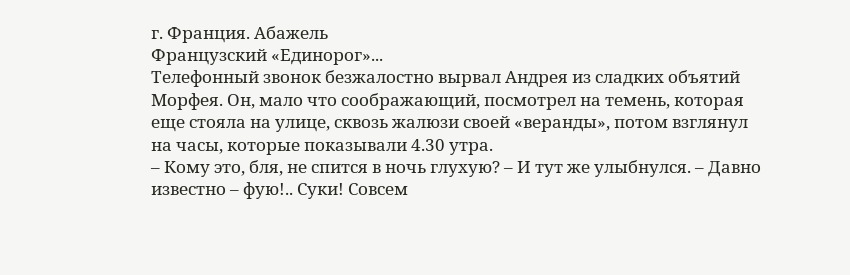г. Франция. Абажель
Французский «Единорог»...
Телефонный звонок безжалостно вырвал Андрея из сладких объятий Морфея. Он, мало что соображающий, посмотрел на темень, которая еще стояла на улице, сквозь жалюзи своей «веранды», потом взглянул на часы, которые показывали 4.30 утра.
– Кому это, бля, не спится в ночь глухую? – И тут же улыбнулся. – Давно известно – фую!.. Суки! Совсем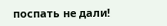поспать не дали!